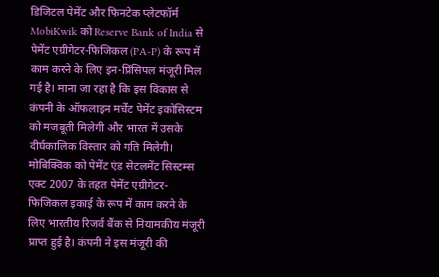डिजिटल पेमेंट और फिनटेक प्लेटफॉर्म MobiKwik को Reserve Bank of India से पेमेंट एग्रीगेटर-फिजिकल (PA-P) के रूप में काम करने के लिए इन-प्रिंसिपल मंजूरी मिल गई है। माना जा रहा है कि इस विकास से कंपनी के ऑफलाइन मर्चेंट पेमेंट इकोसिस्टम को मजबूती मिलेगी और भारत में उसके दीर्घकालिक विस्तार को गति मिलेगी।
मोबिक्विक को पेमेंट एंड सेटलमेंट सिस्टम्स एक्ट 2007 के तहत पेमेंट एग्रीगेटर-फिजिकल इकाई के रूप में काम करने के लिए भारतीय रिजर्व बैंक से नियामकीय मंजूरी प्राप्त हुई है। कंपनी ने इस मंजूरी की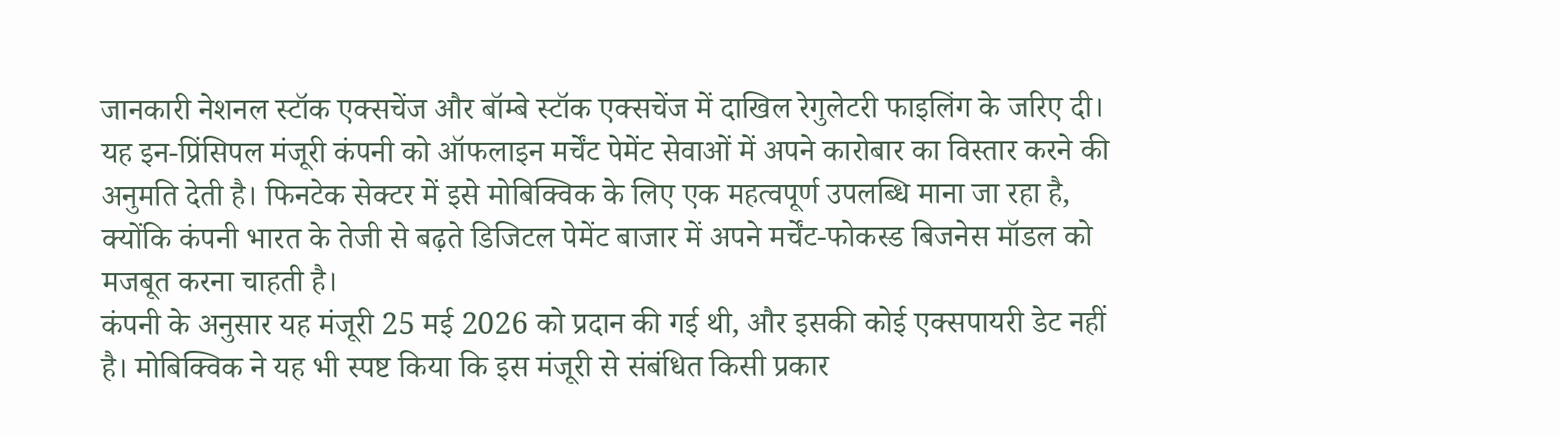जानकारी नेशनल स्टॉक एक्सचेंज और बॉम्बे स्टॉक एक्सचेंज में दाखिल रेगुलेटरी फाइलिंग के जरिए दी।
यह इन-प्रिंसिपल मंजूरी कंपनी को ऑफलाइन मर्चेंट पेमेंट सेवाओं में अपने कारोबार का विस्तार करने की अनुमति देती है। फिनटेक सेक्टर में इसे मोबिक्विक के लिए एक महत्वपूर्ण उपलब्धि माना जा रहा है, क्योंकि कंपनी भारत के तेजी से बढ़ते डिजिटल पेमेंट बाजार में अपने मर्चेंट-फोकस्ड बिजनेस मॉडल को मजबूत करना चाहती है।
कंपनी के अनुसार यह मंजूरी 25 मई 2026 को प्रदान की गई थी, और इसकी कोई एक्सपायरी डेट नहीं है। मोबिक्विक ने यह भी स्पष्ट किया कि इस मंजूरी से संबंधित किसी प्रकार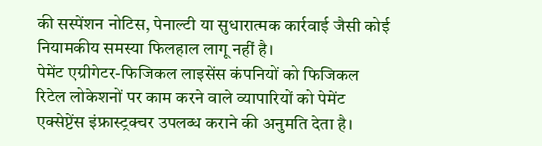की सस्पेंशन नोटिस, पेनाल्टी या सुधारात्मक कार्रवाई जैसी कोई नियामकीय समस्या फिलहाल लागू नहीं है।
पेमेंट एग्रीगेटर-फिजिकल लाइसेंस कंपनियों को फिजिकल रिटेल लोकेशनों पर काम करने वाले व्यापारियों को पेमेंट एक्सेप्टेंस इंफ्रास्ट्रक्चर उपलब्ध कराने की अनुमति देता है।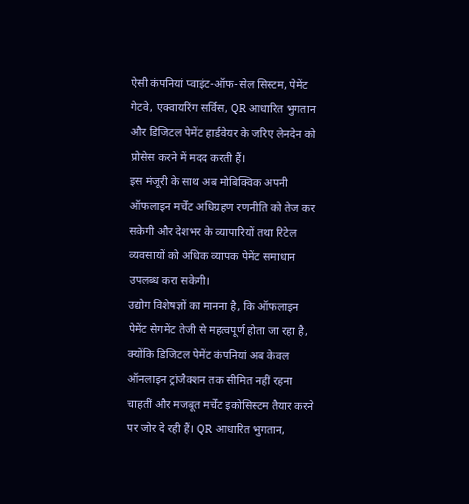ऐसी कंपनियां प्वाइंट-ऑफ-सेल सिस्टम, पेमेंट गेटवे, एक्वायरिंग सर्विस, QR आधारित भुगतान और डिजिटल पेमेंट हार्डवेयर के जरिए लेनदेन को प्रोसेस करने में मदद करती हैं।
इस मंजूरी के साथ अब मोबिक्विक अपनी ऑफलाइन मर्चेंट अधिग्रहण रणनीति को तेज कर सकेगी और देशभर के व्यापारियों तथा रिटेल व्यवसायों को अधिक व्यापक पेमेंट समाधान उपलब्ध करा सकेगी।
उद्योग विशेषज्ञों का मानना है, कि ऑफलाइन पेमेंट सेगमेंट तेजी से महत्वपूर्ण होता जा रहा है, क्योंकि डिजिटल पेमेंट कंपनियां अब केवल ऑनलाइन ट्रांजैक्शन तक सीमित नहीं रहना चाहतीं और मजबूत मर्चेंट इकोसिस्टम तैयार करने पर जोर दे रही हैं। QR आधारित भुगतान,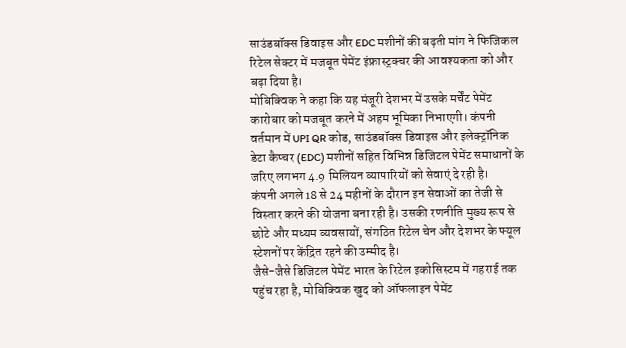साउंडबॉक्स डिवाइस और EDC मशीनों की बढ़ती मांग ने फिजिकल रिटेल सेक्टर में मजबूत पेमेंट इंफ्रास्ट्रक्चर की आवश्यकता को और बढ़ा दिया है।
मोबिक्विक ने कहा कि यह मंजूरी देशभर में उसके मर्चेंट पेमेंट कारोबार को मजबूत करने में अहम भूमिका निभाएगी। कंपनी वर्तमान में UPI QR कोड, साउंडबॉक्स डिवाइस और इलेक्ट्रॉनिक डेटा कैप्चर (EDC) मशीनों सहित विभिन्न डिजिटल पेमेंट समाधानों के जरिए लगभग 4.9 मिलियन व्यापारियों को सेवाएं दे रही है।
कंपनी अगले 18 से 24 महीनों के दौरान इन सेवाओं का तेजी से विस्तार करने की योजना बना रही है। उसकी रणनीति मुख्य रूप से छोटे और मध्यम व्यवसायों, संगठित रिटेल चेन और देशभर के फ्यूल स्टेशनों पर केंद्रित रहने की उम्मीद है।
जैसे-जैसे डिजिटल पेमेंट भारत के रिटेल इकोसिस्टम में गहराई तक पहुंच रहा है, मोबिक्विक खुद को ऑफलाइन पेमेंट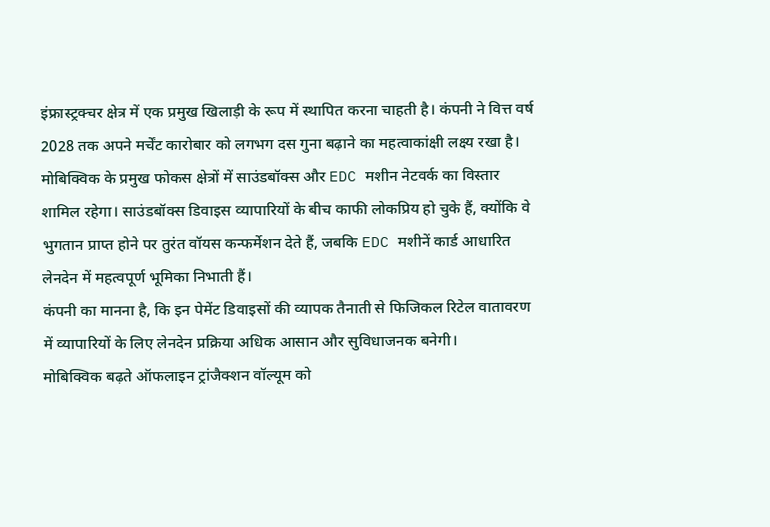इंफ्रास्ट्रक्चर क्षेत्र में एक प्रमुख खिलाड़ी के रूप में स्थापित करना चाहती है। कंपनी ने वित्त वर्ष 2028 तक अपने मर्चेंट कारोबार को लगभग दस गुना बढ़ाने का महत्वाकांक्षी लक्ष्य रखा है।
मोबिक्विक के प्रमुख फोकस क्षेत्रों में साउंडबॉक्स और EDC मशीन नेटवर्क का विस्तार शामिल रहेगा। साउंडबॉक्स डिवाइस व्यापारियों के बीच काफी लोकप्रिय हो चुके हैं, क्योंकि वे भुगतान प्राप्त होने पर तुरंत वॉयस कन्फर्मेशन देते हैं, जबकि EDC मशीनें कार्ड आधारित लेनदेन में महत्वपूर्ण भूमिका निभाती हैं।
कंपनी का मानना है, कि इन पेमेंट डिवाइसों की व्यापक तैनाती से फिजिकल रिटेल वातावरण में व्यापारियों के लिए लेनदेन प्रक्रिया अधिक आसान और सुविधाजनक बनेगी।
मोबिक्विक बढ़ते ऑफलाइन ट्रांजैक्शन वॉल्यूम को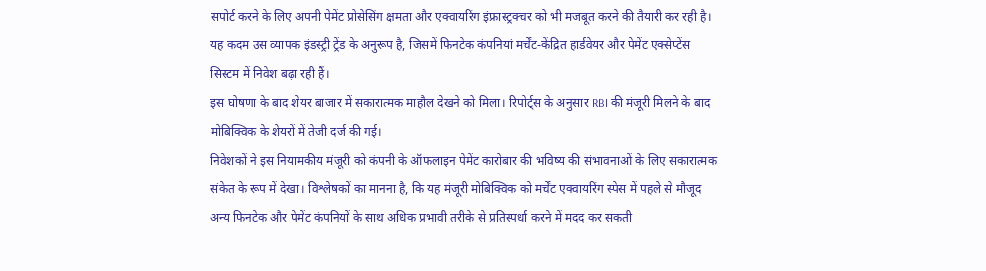सपोर्ट करने के लिए अपनी पेमेंट प्रोसेसिंग क्षमता और एक्वायरिंग इंफ्रास्ट्रक्चर को भी मजबूत करने की तैयारी कर रही है। यह कदम उस व्यापक इंडस्ट्री ट्रेंड के अनुरूप है, जिसमें फिनटेक कंपनियां मर्चेंट-केंद्रित हार्डवेयर और पेमेंट एक्सेप्टेंस सिस्टम में निवेश बढ़ा रही हैं।
इस घोषणा के बाद शेयर बाजार में सकारात्मक माहौल देखने को मिला। रिपोर्ट्स के अनुसार RBI की मंजूरी मिलने के बाद मोबिक्विक के शेयरों में तेजी दर्ज की गई।
निवेशकों ने इस नियामकीय मंजूरी को कंपनी के ऑफलाइन पेमेंट कारोबार की भविष्य की संभावनाओं के लिए सकारात्मक संकेत के रूप में देखा। विश्लेषकों का मानना है, कि यह मंजूरी मोबिक्विक को मर्चेंट एक्वायरिंग स्पेस में पहले से मौजूद अन्य फिनटेक और पेमेंट कंपनियों के साथ अधिक प्रभावी तरीके से प्रतिस्पर्धा करने में मदद कर सकती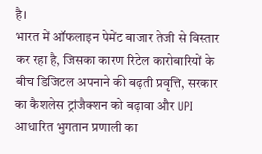है।
भारत में ऑफलाइन पेमेंट बाजार तेजी से विस्तार कर रहा है, जिसका कारण रिटेल कारोबारियों के बीच डिजिटल अपनाने की बढ़ती प्रवृत्ति, सरकार का कैशलेस ट्रांजैक्शन को बढ़ावा और UPI आधारित भुगतान प्रणाली का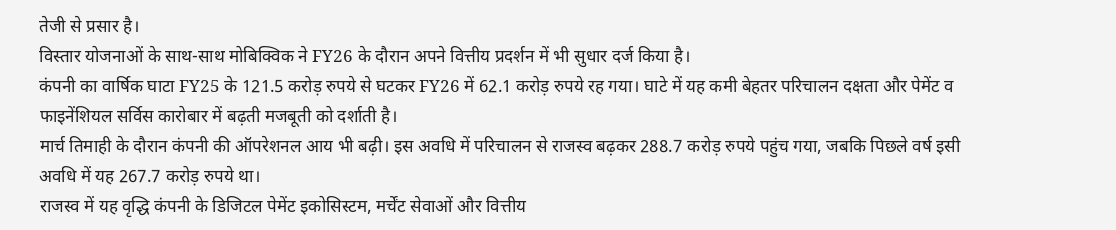तेजी से प्रसार है।
विस्तार योजनाओं के साथ-साथ मोबिक्विक ने FY26 के दौरान अपने वित्तीय प्रदर्शन में भी सुधार दर्ज किया है।
कंपनी का वार्षिक घाटा FY25 के 121.5 करोड़ रुपये से घटकर FY26 में 62.1 करोड़ रुपये रह गया। घाटे में यह कमी बेहतर परिचालन दक्षता और पेमेंट व फाइनेंशियल सर्विस कारोबार में बढ़ती मजबूती को दर्शाती है।
मार्च तिमाही के दौरान कंपनी की ऑपरेशनल आय भी बढ़ी। इस अवधि में परिचालन से राजस्व बढ़कर 288.7 करोड़ रुपये पहुंच गया, जबकि पिछले वर्ष इसी अवधि में यह 267.7 करोड़ रुपये था।
राजस्व में यह वृद्धि कंपनी के डिजिटल पेमेंट इकोसिस्टम, मर्चेंट सेवाओं और वित्तीय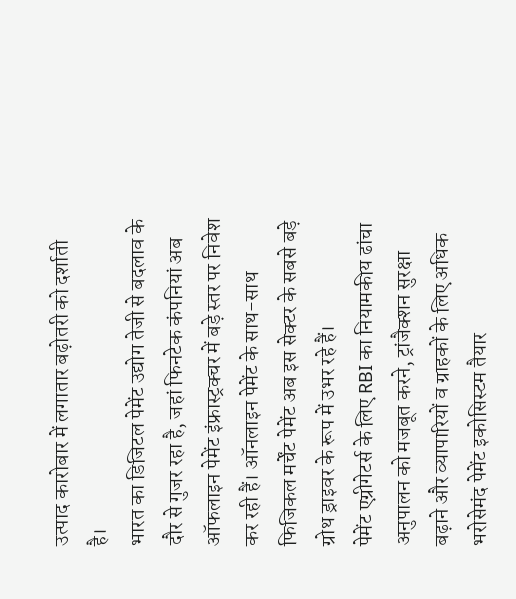उत्पाद कारोबार में लगातार बढ़ोतरी को दर्शाती है।
भारत का डिजिटल पेमेंट उद्योग तेजी से बदलाव के दौर से गुजर रहा है, जहां फिनटेक कंपनियां अब ऑफलाइन पेमेंट इंफ्रास्ट्रक्चर में बड़े स्तर पर निवेश कर रही हैं। ऑनलाइन पेमेंट के साथ-साथ फिजिकल मर्चेंट पेमेंट अब इस सेक्टर के सबसे बड़े ग्रोथ ड्राइवर के रूप में उभर रहे हैं।
पेमेंट एग्रीगेटर्स के लिए RBI का नियामकीय ढांचा अनुपालन को मजबूत करने, ट्रांजैक्शन सुरक्षा बढ़ाने और व्यापारियों व ग्राहकों के लिए अधिक भरोसेमंद पेमेंट इकोसिस्टम तैयार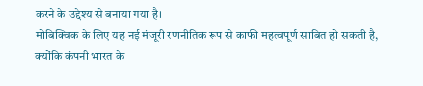करने के उद्देश्य से बनाया गया है।
मोबिक्विक के लिए यह नई मंजूरी रणनीतिक रूप से काफी महत्वपूर्ण साबित हो सकती है, क्योंकि कंपनी भारत के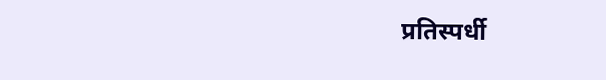प्रतिस्पर्धी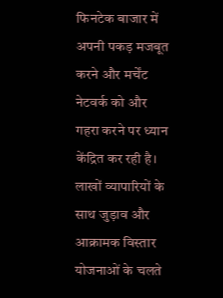फिनटेक बाजार में अपनी पकड़ मजबूत करने और मर्चेंट नेटवर्क को और गहरा करने पर ध्यान केंद्रित कर रही है।
लाखों व्यापारियों के साथ जुड़ाव और आक्रामक विस्तार योजनाओं के चलते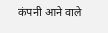कंपनी आने वाले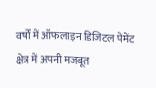वर्षों में ऑफलाइन डिजिटल पेमेंट क्षेत्र में अपनी मजबूत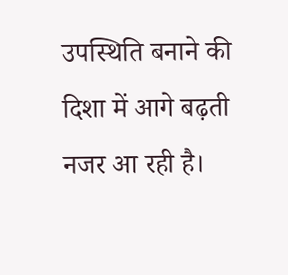उपस्थिति बनाने की दिशा में आगे बढ़ती नजर आ रही है।